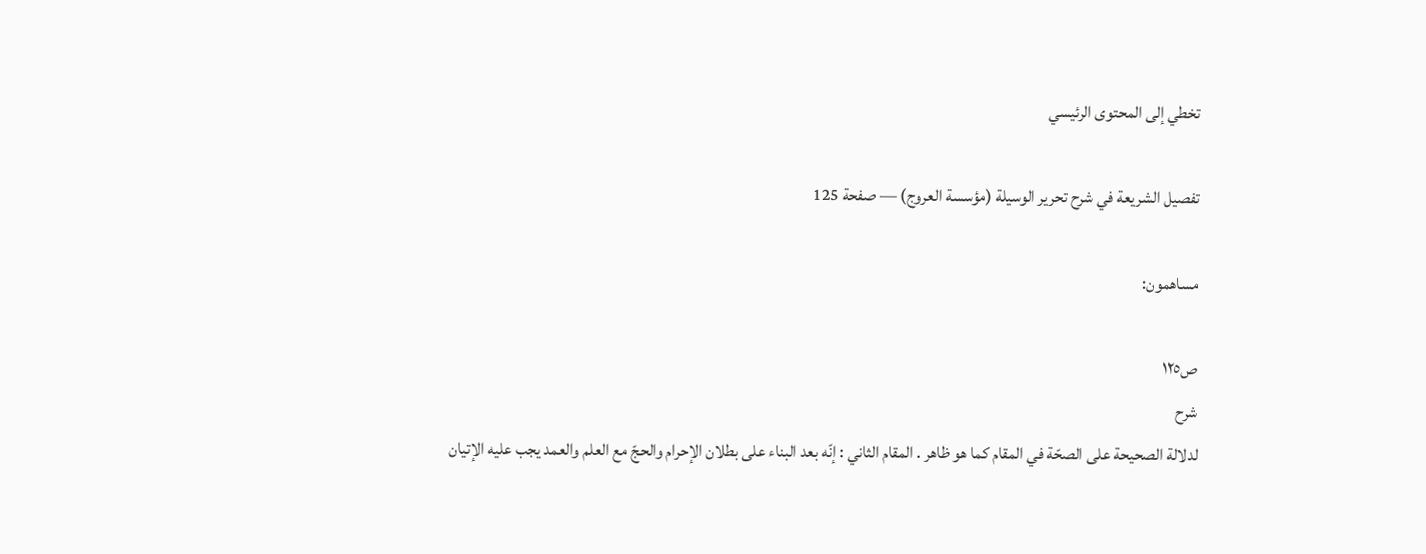تخطي إلى المحتوى الرئيسي

تفصيل الشريعة في شرح تحرير الوسيلة (مؤسسة العروج) — صفحة 125

مساهمون:

ص١٢٥
شرح
لدلالة الصحيحة على الصحّة في المقام كما هو ظاهر . المقام الثاني : إنّه بعد البناء على بطلان الإحرام والحجّ مع العلم والعمد يجب عليه الإتيان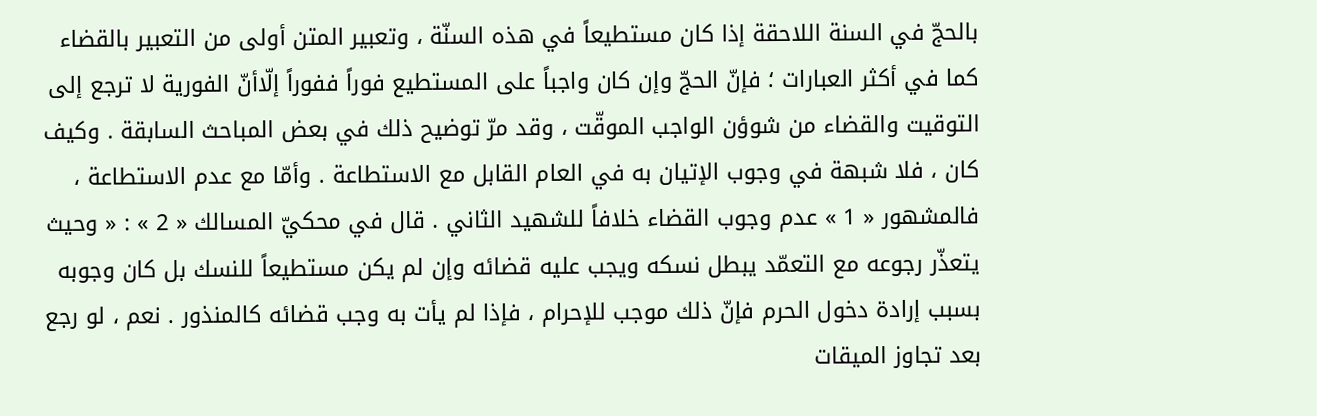بالحجّ في السنة اللاحقة إذا كان مستطيعاً في هذه السنّة ، وتعبير المتن أولى من التعبير بالقضاء كما في أكثر العبارات ؛ فإنّ الحجّ وإن كان واجباً على المستطيع فوراً ففوراً إلّاأنّ الفورية لا ترجع إلى التوقيت والقضاء من شوؤن الواجب الموقّت ، وقد مرّ توضيح ذلك في بعض المباحث السابقة . وكيف كان ، فلا شبهة في وجوب الإتيان به في العام القابل مع الاستطاعة . وأمّا مع عدم الاستطاعة ، فالمشهور « 1 » عدم وجوب القضاء خلافاً للشهيد الثاني . قال في محكيّ المسالك « 2 » : « وحيث يتعذّر رجوعه مع التعمّد يبطل نسكه ويجب عليه قضائه وإن لم يكن مستطيعاً للنسك بل كان وجوبه بسبب إرادة دخول الحرم فإنّ ذلك موجب للإحرام ، فإذا لم يأت به وجب قضائه كالمنذور . نعم ، لو رجع بعد تجاوز الميقات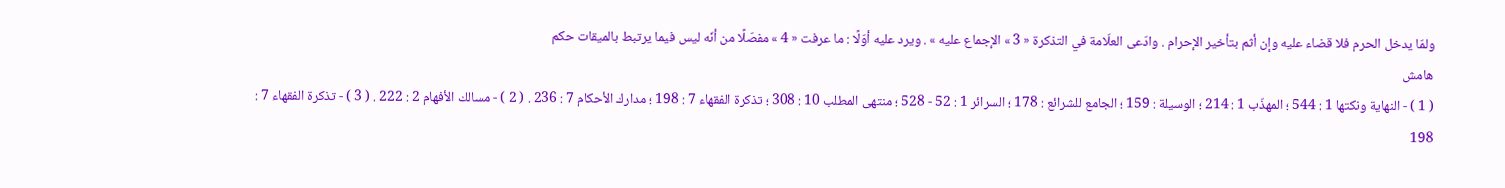ولمّا يدخل الحرم فلا قضاء عليه وإن أثم بتأخير الإحرام . وادّعى العلّامة في التذكرة « 3 » الإجماع عليه » . ويرد عليه أوّلًا : ما عرفت « 4 » مفصّلًا من أنّه ليس فيما يرتبط بالميقات حكم
هامش
( 1 ) - النهاية ونكتها 1 : 544 ؛ المهذّب 1 : 214 ؛ الوسيلة : 159 ؛ الجامع للشرائع : 178 ؛ السرائر 1 : 52 - 528 ؛ منتهى المطلب 10 : 308 ؛ تذكرة الفقهاء 7 : 198 ؛ مدارك الأحكام 7 : 236 . ( 2 ) - مسالك الأفهام 2 : 222 . ( 3 ) - تذكرة الفقهاء 7 : 198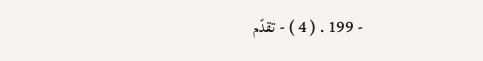- 199 . ( 4 ) - تقدّم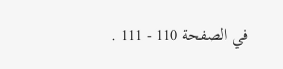في الصفحة 110 - 111 .